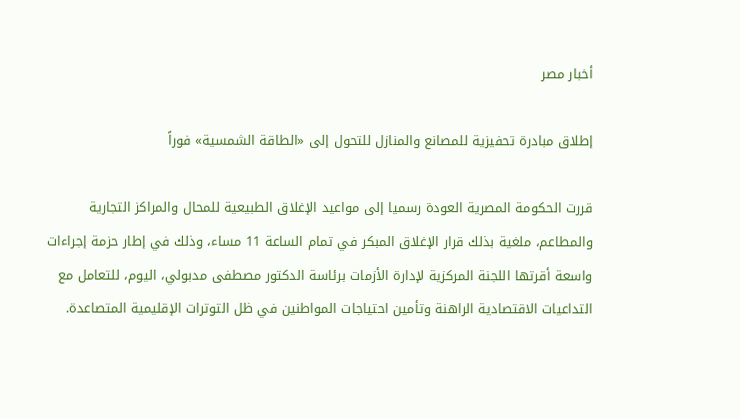أخبار مصر

إطلاق مبادرة تحفيزية للمصانع والمنازل للتحول إلى «الطاقة الشمسية» فوراً

قررت الحكومة المصرية العودة رسميا إلى مواعيد الإغلاق الطبيعية للمحال والمراكز التجارية والمطاعم، ملغية بذلك قرار الإغلاق المبكر في تمام الساعة 11 مساء، وذلك في إطار حزمة إجراءات واسعة أقرتها اللجنة المركزية لإدارة الأزمات برئاسة الدكتور مصطفى مدبولي، اليوم، للتعامل مع التداعيات الاقتصادية الراهنة وتأمين احتياجات المواطنين في ظل التوترات الإقليمية المتصاعدة.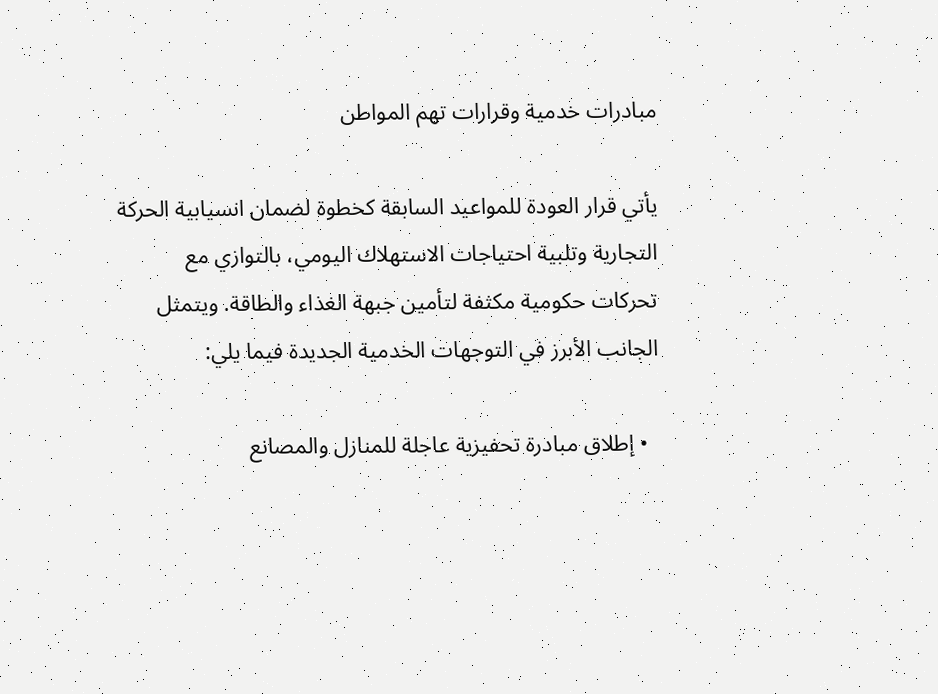مبادرات خدمية وقرارات تهم المواطن

يأتي قرار العودة للمواعيد السابقة كخطوة لضمان انسيابية الحركة التجارية وتلبية احتياجات الاستهلاك اليومي، بالتوازي مع تحركات حكومية مكثفة لتأمين جبهة الغذاء والطاقة. ويتمثل الجانب الأبرز في التوجهات الخدمية الجديدة فيما يلي:

  • إطلاق مبادرة تحفيزية عاجلة للمنازل والمصانع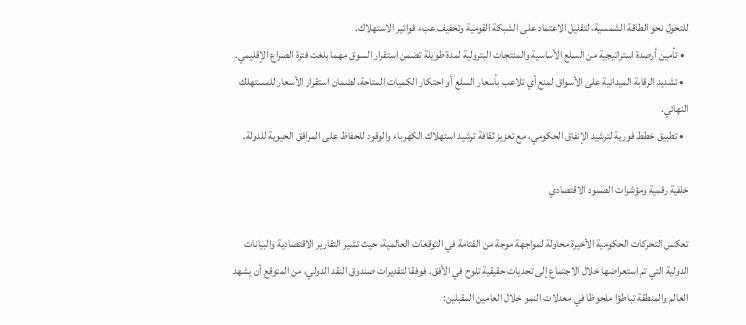للتحول نحو الطاقة الشمسية، لتقليل الاعتماد على الشبكة القومية وتخفيف عبء فواتير الاستهلاك.
  • تأمين أرصدة استراتيجية من السلع الأساسية والمنتجات البترولية لمدة طويلة تضمن استقرار السوق مهما بلغت فترة الصراع الإقليمي.
  • تشديد الرقابة الميدانية على الأسواق لمنع أي تلاعب بأسعار السلع أو احتكار الكميات المتاحة، لضمان استقرار الأسعار للمستهلك النهائي.
  • تطبيق خطط فورية لترشيد الإنفاق الحكومي، مع تعزيز ثقافة ترشيد استهلاك الكهرباء والوقود للحفاظ على المرافق الحيوية للدولة.

خلفية رقمية ومؤشرات الصمود الاقتصادي

تعكس التحركات الحكومية الأخيرة محاولة لمواجهة موجة من القتامة في التوقعات العالمية، حيث تشير التقارير الاقتصادية والبيانات الدولية التي تم استعراضها خلال الاجتماع إلى تحديات حقيقية تلوح في الأفق. فوفقا لتقديرات صندوق النقد الدولي، من المتوقع أن يشهد العالم والمنطقة تباطؤا ملحوظا في معدلات النمو خلال العامين المقبلين: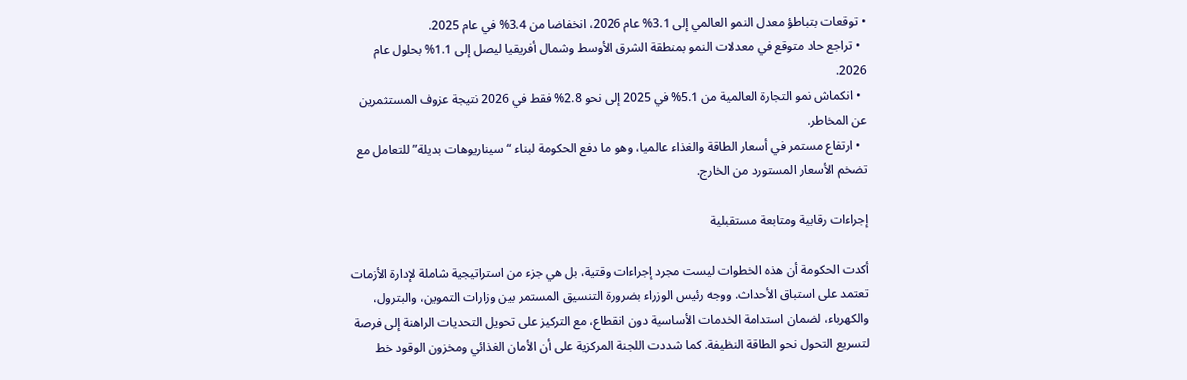• توقعات بتباطؤ معدل النمو العالمي إلى 3.1% عام 2026، انخفاضا من 3.4% في عام 2025.
  • تراجع حاد متوقع في معدلات النمو بمنطقة الشرق الأوسط وشمال أفريقيا ليصل إلى 1.1% بحلول عام 2026.
  • انكماش نمو التجارة العالمية من 5.1% في 2025 إلى نحو 2.8% فقط في 2026 نتيجة عزوف المستثمرين عن المخاطر.
  • ارتفاع مستمر في أسعار الطاقة والغذاء عالميا، وهو ما دفع الحكومة لبناء “سيناريوهات بديلة” للتعامل مع تضخم الأسعار المستورد من الخارج.

إجراءات رقابية ومتابعة مستقبلية

أكدت الحكومة أن هذه الخطوات ليست مجرد إجراءات وقتية، بل هي جزء من استراتيجية شاملة لإدارة الأزمات تعتمد على استباق الأحداث. ووجه رئيس الوزراء بضرورة التنسيق المستمر بين وزارات التموين، والبترول، والكهرباء، لضمان استدامة الخدمات الأساسية دون انقطاع، مع التركيز على تحويل التحديات الراهنة إلى فرصة لتسريع التحول نحو الطاقة النظيفة. كما شددت اللجنة المركزية على أن الأمان الغذائي ومخزون الوقود خط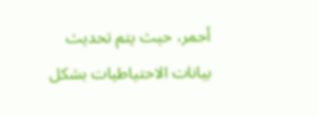أحمر، حيث يتم تحديث بيانات الاحتياطيات بشكل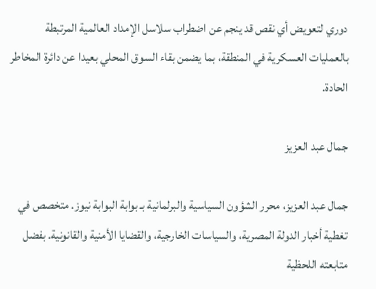دوري لتعويض أي نقص قد ينجم عن اضطراب سلاسل الإمداد العالمية المرتبطة بالعمليات العسكرية في المنطقة، بما يضمن بقاء السوق المحلي بعيدا عن دائرة المخاطر الحادة.

جمال عبد العزيز

جمال عبد العزيز، محرر الشؤون السياسية والبرلمانية بـ بوابة البوابة نيوز. متخصص في تغطية أخبار الدولة المصرية، والسياسات الخارجية، والقضايا الأمنية والقانونية. بفضل متابعته اللحظية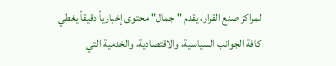لمراكز صنع القرار، يقدم "جمال" محتوى إخبارياً دقيقاً يغطي كافة الجوانب السياسية، والاقتصادية، والخدمية التي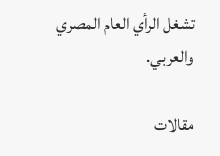تشغل الرأي العام المصري والعربي.

مقالات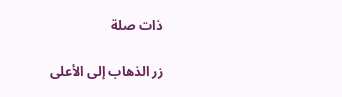ذات صلة

زر الذهاب إلى الأعلى